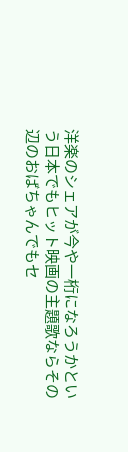洋楽のシェアが今や一桁になろうかという日本でもヒット映画の主題歌ならその辺のおばちゃんでもセ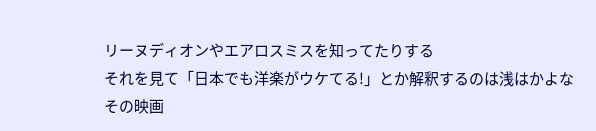リーヌディオンやエアロスミスを知ってたりする
それを見て「日本でも洋楽がウケてる!」とか解釈するのは浅はかよな
その映画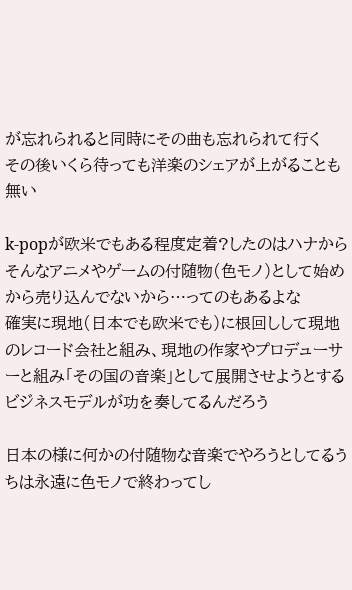が忘れられると同時にその曲も忘れられて行く
その後いくら待っても洋楽のシェアが上がることも無い

k-popが欧米でもある程度定着?したのはハナからそんなアニメやゲームの付随物(色モノ)として始めから売り込んでないから…ってのもあるよな
確実に現地(日本でも欧米でも)に根回しして現地のレコード会社と組み、現地の作家やプロデューサーと組み「その国の音楽」として展開させようとするビジネスモデルが功を奏してるんだろう

日本の様に何かの付随物な音楽でやろうとしてるうちは永遠に色モノで終わってし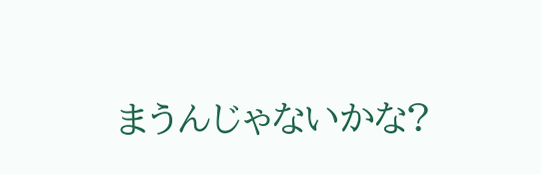まうんじゃないかな?